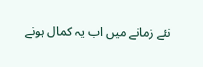نئے زمانے میں اب یہ کمال ہونے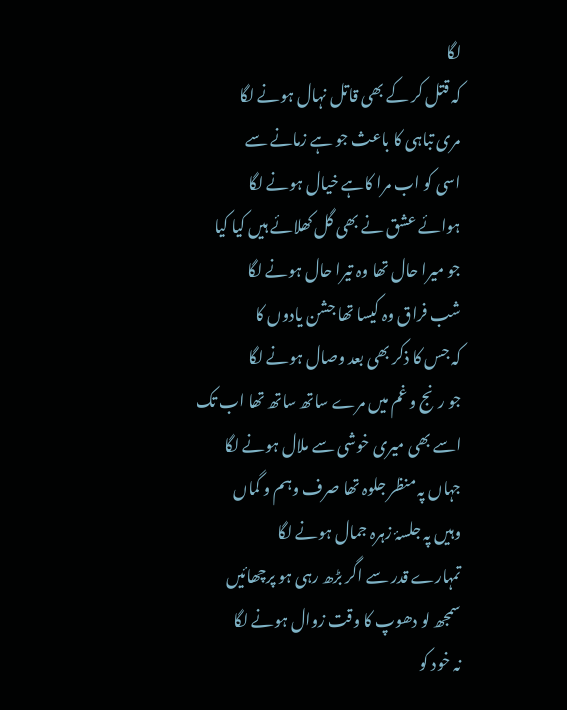لگا
کہ قتل کر کے بھی قاتل نہال ہونے لگا
مری تباہی کا باعث جو ہے زمانے سے
اسی کو اب مرا کاہے خیال ہونے لگا
ہوائے عشق نے بھی گل کھلائے ہیں کیا کیا
جو میرا حال تھا وہ تیرا حال ہونے لگا
شب فراق وہ کیسا تھا جشن یادوں کا
کہ جس کا ذکر بھی بعد وصال ہونے لگا
جو رنج و غم میں مرے ساتھ ساتھ تھا اب تک
اسے بھی میری خوشی سے ملال ہونے لگا
جہاں پہ منظر جلوہ تھا صرف وہم و گماں
وہیں پہ جلسۂ زہرہ جمال ہونے لگا
تمہارے قدر سے اگر بڑھ رہی ہو پرچھائیں
سمجھ لو دھوپ کا وقت زوال ہونے لگا
نہ خود کو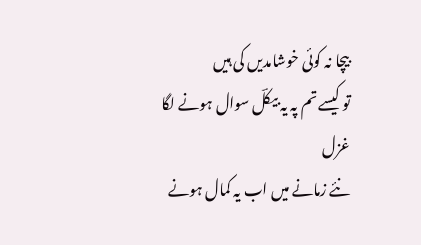بیچا نہ کوئی خوشامدیں کی ہیں
تو کیسے تم پہ یہ بیکلؔ سوال ہونے لگا
غزل
نئے زمانے میں اب یہ کمال ہونے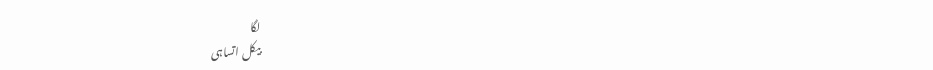لگا
بیکل اتساہی